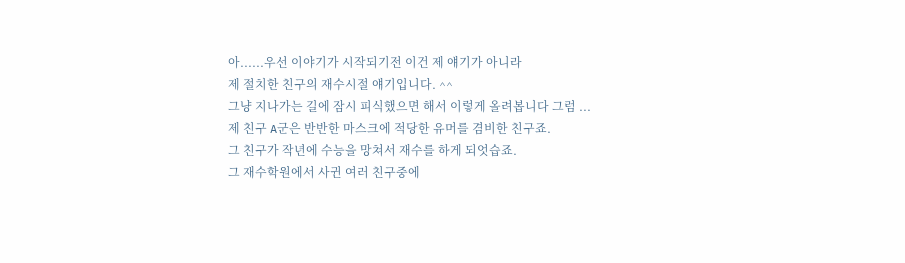아......우선 이야기가 시작되기전 이건 제 얘기가 아니라
제 절치한 친구의 재수시절 얘기입니다. ^^
그냥 지나가는 길에 잠시 피식했으면 해서 이렇게 올려봅니다 그럼 ...
제 친구 A군은 반반한 마스크에 적당한 유머를 겸비한 친구죠.
그 친구가 작년에 수능을 망쳐서 재수를 하게 되엇습죠.
그 재수학원에서 사귄 여러 친구중에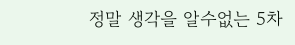정말 생각을 알수없는 5차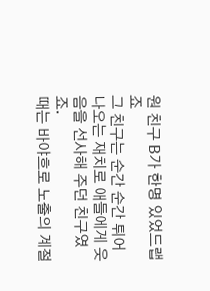원 친구 B가 한명 있었드랩죠
그 친구는 순간 순간 튀어나오는 재치로 애들에게 웃음을 선사해 주던 친구였죠.
때는 바야흐로 노출의 계절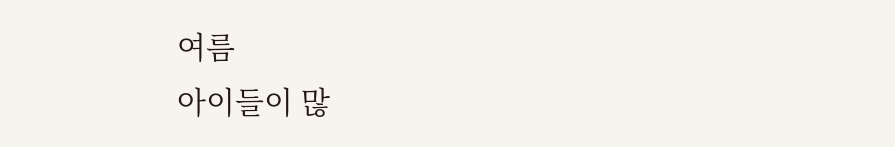여름
아이들이 많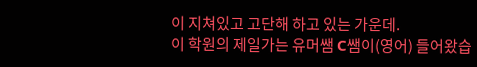이 지쳐있고 고단해 하고 있는 가운데.
이 학원의 제일가는 유머쌤 C쌤이(영어) 들어왔습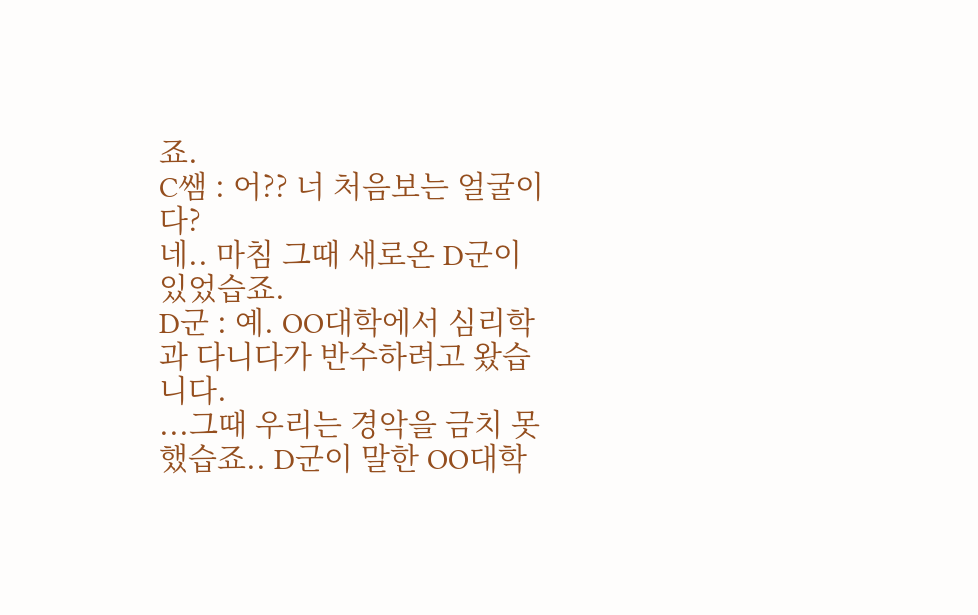죠.
C쌤 : 어?? 너 처음보는 얼굴이다?
네.. 마침 그때 새로온 D군이 있었습죠.
D군 : 예. OO대학에서 심리학과 다니다가 반수하려고 왔습니다.
...그때 우리는 경악을 금치 못했습죠.. D군이 말한 OO대학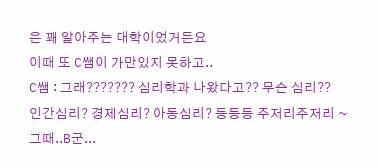은 꽤 알아주는 대학이었거든요
이때 또 C쌤이 가만있지 못하고..
C쌤 : 그래??????? 심리학과 나왔다고?? 무슨 심리??
인간심리? 경제심리? 아동심리? 등등등 주저리주저리 ~
그때..B군...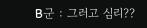B군 : 그러고 심리??